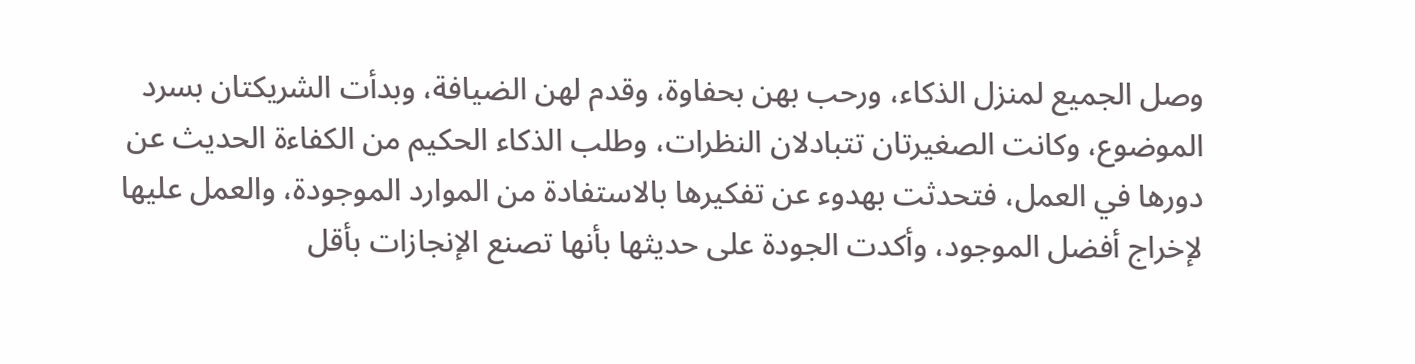وصل الجميع لمنزل الذكاء، ورحب بهن بحفاوة، وقدم لهن الضيافة، وبدأت الشريكتان بسرد الموضوع، وكانت الصغيرتان تتبادلان النظرات، وطلب الذكاء الحكيم من الكفاءة الحديث عن دورها في العمل، فتحدثت بهدوء عن تفكيرها بالاستفادة من الموارد الموجودة، والعمل عليها لإخراج أفضل الموجود، وأكدت الجودة على حديثها بأنها تصنع الإنجازات بأقل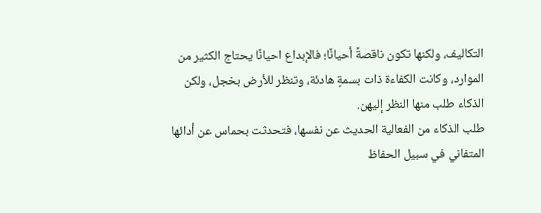التكاليف، ولكنها تكون ناقصةً أحيانًا؛ فالإبداع احيانًا يحتاج الكثير من الموارد، وكانت الكفاءة ذات بسمةٍ هادئة، وتنظر للأرض بخجل، ولكن الذكاء طلب منها النظر إليهن.
طلب الذكاء من الفعالية الحديث عن نفسها، فتحدثت بحماس عن أدائها المتفاني في سبيل الحفاظ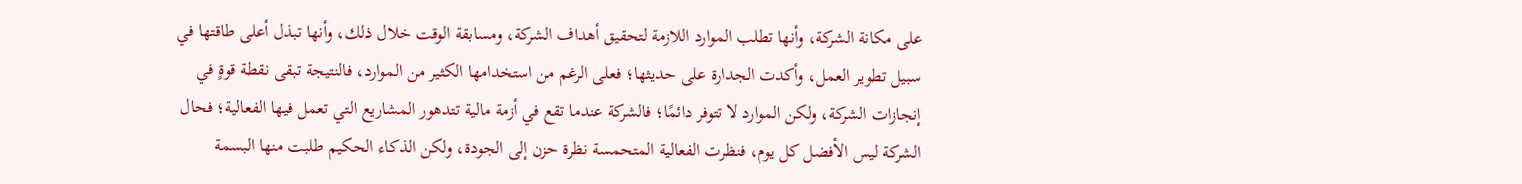على مكانة الشركة، وأنها تطلب الموارد اللازمة لتحقيق أهداف الشركة، ومسابقة الوقت خلال ذلك، وأنها تبذل أعلى طاقتها في سبيل تطوير العمل، وأكدت الجدارة على حديثها؛ فعلى الرغم من استخدامها الكثير من الموارد، فالنتيجة تبقى نقطة قوةٍ في إنجازات الشركة، ولكن الموارد لا تتوفر دائمًا؛ فالشركة عندما تقع في أزمة مالية تتدهور المشاريع التي تعمل فيها الفعالية؛ فحال الشركة ليس الأفضل كل يوم، فنظرت الفعالية المتحمسة نظرة حزن إلى الجودة، ولكن الذكاء الحكيم طلبت منها البسمة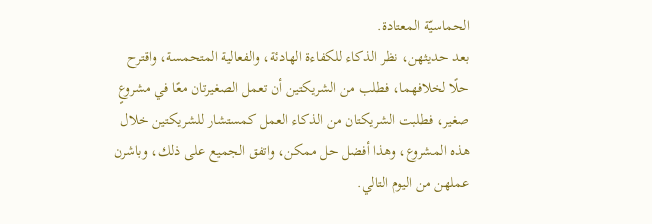الحماسيّة المعتادة.
بعد حديثهن، نظر الذكاء للكفاءة الهادئة، والفعالية المتحمسة، واقترح حلًا لخلافهما، فطلب من الشريكتين أن تعمل الصغيرتان معًا في مشروعٍ صغير، فطلبت الشريكتان من الذكاء العمل كمستشار للشريكتين خلال هذه المشروع، وهذا أفضل حل ممكن، واتفق الجميع على ذلك، وباشرن عملهن من اليوم التالي.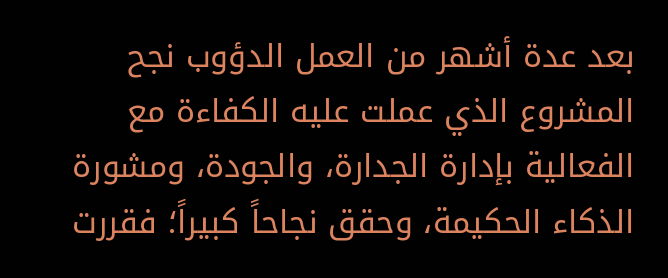بعد عدة أشهر من العمل الدؤوب نجح المشروع الذي عملت عليه الكفاءة مع الفعالية بإدارة الجدارة، والجودة، ومشورة الذكاء الحكيمة، وحقق نجاحاً كبيراً؛ فقررت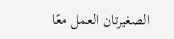الصغيرتان العمل معًا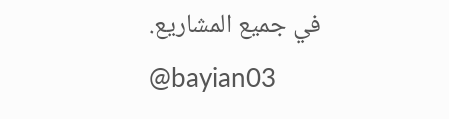في جميع المشاريع.
@bayian03